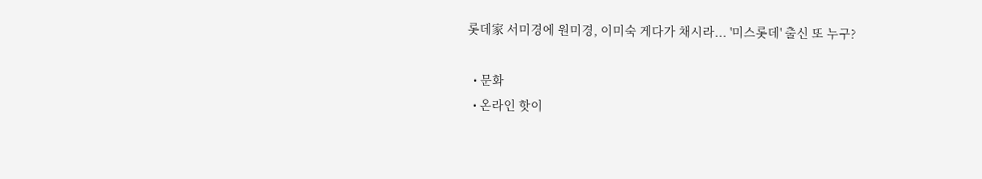롯데家 서미경에 원미경, 이미숙 게다가 채시라... '미스롯데' 출신 또 누구?

  • 문화
  • 온라인 핫이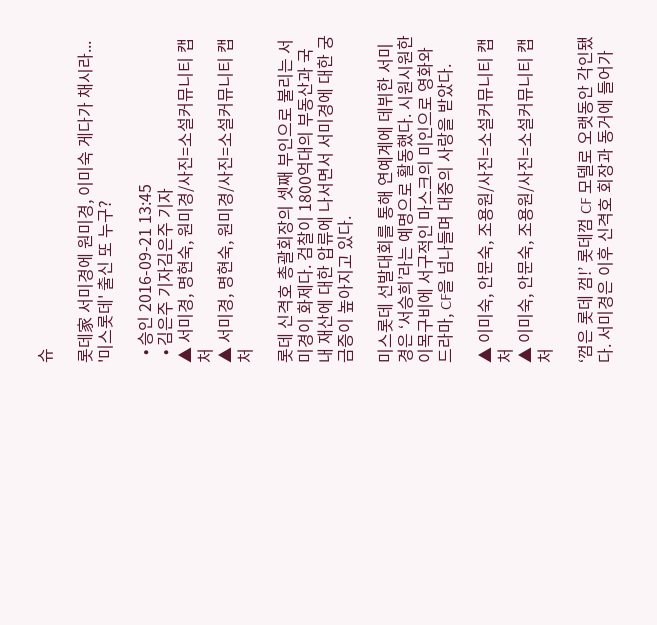슈

롯데家 서미경에 원미경, 이미숙 게다가 채시라... '미스롯데' 출신 또 누구?

  • 승인 2016-09-21 13:45
  • 김은주 기자김은주 기자
▲ 서미경, 명현숙, 원미경/사진=소설커뮤니티 캡처
▲ 서미경, 명현숙, 원미경/사진=소설커뮤니티 캡처

롯데 신격호 총괄회장의 셋째 부인으로 불리는 서미경이 화제다. 검찰이 1800억대의 부동산과 국내 재산에 대한 압류에 나서면서 서미경에 대한 궁금증이 높아지고 있다.

미스롯데 선발대회를 통해 연예계에 데뷔한 서미경은 ‘서승희’라는 예명으로 활동했다. 시원시원한 이목구비에 서구적인 마스크의 미인으로 영화와 드라마, CF을 넘나들며 대중의 사랑을 받았다.

▲ 이미숙, 안문숙, 조용원/사진=소설커뮤니티 캡처
▲ 이미숙, 안문숙, 조용원/사진=소설커뮤니티 캡처

‘껌은 롯데 껌!’ 롯데껌 CF 모델로 오랫동안 각인됐다. 서미경은 이후 신격호 회장과 동거에 들어가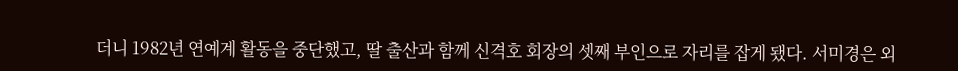더니 1982년 연예계 활동을 중단했고, 딸 출산과 함께 신격호 회장의 셋째 부인으로 자리를 잡게 됐다. 서미경은 외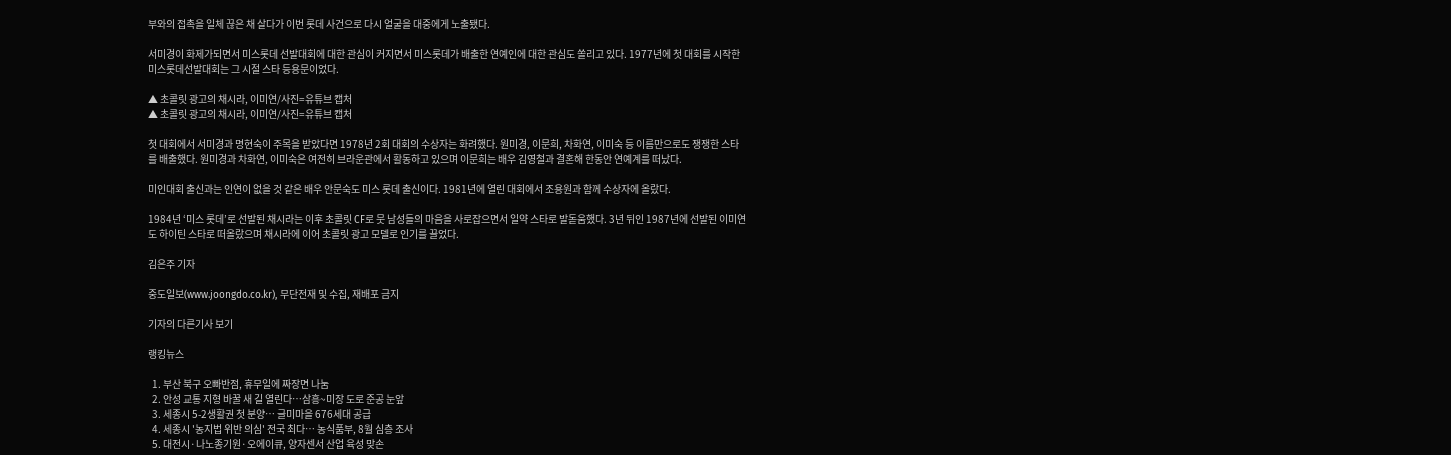부와의 접촉을 일체 끊은 채 살다가 이번 롯데 사건으로 다시 얼굴을 대중에게 노출됐다.

서미경이 화제가되면서 미스롯데 선발대회에 대한 관심이 커지면서 미스롯데가 배출한 연예인에 대한 관심도 쏠리고 있다. 1977년에 첫 대회를 시작한 미스롯데선발대회는 그 시절 스타 등용문이었다.

▲ 초콜릿 광고의 채시라, 이미연/사진=유튜브 캡처
▲ 초콜릿 광고의 채시라, 이미연/사진=유튜브 캡처

첫 대회에서 서미경과 명현숙이 주목을 받았다면 1978년 2회 대회의 수상자는 화려했다. 원미경, 이문희, 차화연, 이미숙 등 이름만으로도 쟁쟁한 스타를 배출했다. 원미경과 차화연, 이미숙은 여전히 브라운관에서 활동하고 있으며 이문희는 배우 김영철과 결혼해 한동안 연예계를 떠났다.

미인대회 출신과는 인연이 없을 것 같은 배우 안문숙도 미스 롯데 출신이다. 1981년에 열린 대회에서 조용원과 함께 수상자에 올랐다.

1984년 ‘미스 롯데’로 선발된 채시라는 이후 초콜릿 CF로 뭇 남성들의 마음을 사로잡으면서 일약 스타로 발돋움했다. 3년 뒤인 1987년에 선발된 이미연도 하이틴 스타로 떠올랐으며 채시라에 이어 초콜릿 광고 모델로 인기를 끌었다.

김은주 기자

중도일보(www.joongdo.co.kr), 무단전재 및 수집, 재배포 금지

기자의 다른기사 보기

랭킹뉴스

  1. 부산 북구 오빠반점, 휴무일에 짜장면 나눔
  2. 안성 교통 지형 바꿀 새 길 열린다…삼흥~미장 도로 준공 눈앞
  3. 세종시 5-2생활권 첫 분양… 글미마을 676세대 공급
  4. 세종시 '농지법 위반 의심' 전국 최다… 농식품부, 8월 심층 조사
  5. 대전시·나노종기원·오에이큐, 양자센서 산업 육성 맞손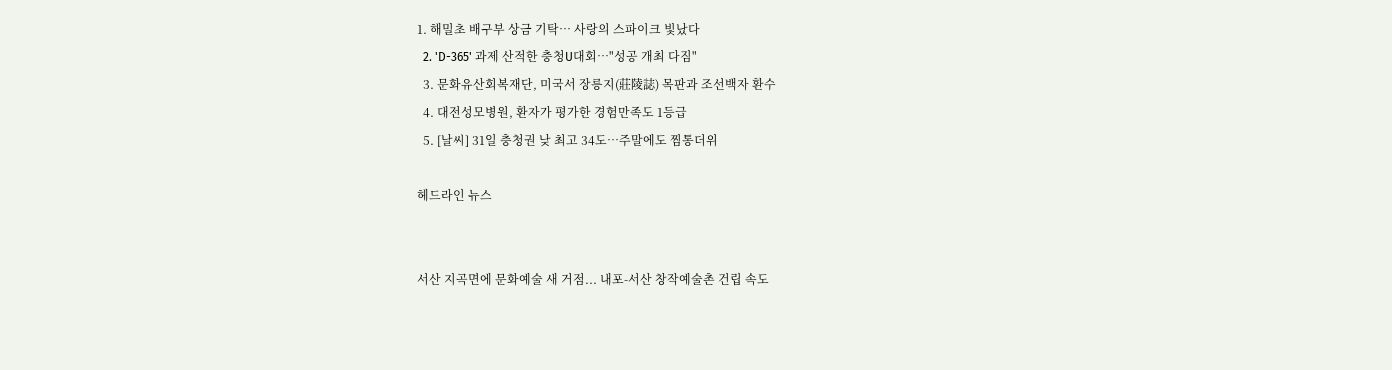1. 해밀초 배구부 상금 기탁… 사랑의 스파이크 빛났다
  2. 'D-365' 과제 산적한 충청U대회…"성공 개최 다짐"
  3. 문화유산회복재단, 미국서 장릉지(莊陵誌) 목판과 조선백자 환수
  4. 대전성모병원, 환자가 평가한 경험만족도 1등급
  5. [날씨] 31일 충청권 낮 최고 34도…주말에도 찜통더위

헤드라인 뉴스


서산 지곡면에 문화예술 새 거점... 내포-서산 창작예술촌 건립 속도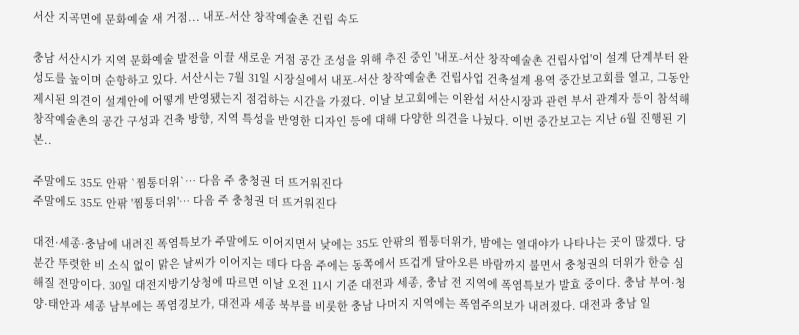서산 지곡면에 문화예술 새 거점... 내포-서산 창작예술촌 건립 속도

충남 서산시가 지역 문화예술 발전을 이끌 새로운 거점 공간 조성을 위해 추진 중인 '내포-서산 창작예술촌 건립사업'이 설계 단계부터 완성도를 높이며 순항하고 있다. 서산시는 7월 31일 시장실에서 내포-서산 창작예술촌 건립사업 건축설계 용역 중간보고회를 열고, 그동안 제시된 의견이 설계안에 어떻게 반영됐는지 점검하는 시간을 가졌다. 이날 보고회에는 이완섭 서산시장과 관련 부서 관계자 등이 참석해 창작예술촌의 공간 구성과 건축 방향, 지역 특성을 반영한 디자인 등에 대해 다양한 의견을 나눴다. 이번 중간보고는 지난 6월 진행된 기본..

주말에도 35도 안팎 `찜통더위`… 다음 주 충청권 더 뜨거워진다
주말에도 35도 안팎 '찜통더위'… 다음 주 충청권 더 뜨거워진다

대전·세종·충남에 내려진 폭염특보가 주말에도 이어지면서 낮에는 35도 안팎의 찜통더위가, 밤에는 열대야가 나타나는 곳이 많겠다. 당분간 뚜렷한 비 소식 없이 맑은 날씨가 이어지는 데다 다음 주에는 동쪽에서 뜨겁게 달아오른 바람까지 불면서 충청권의 더위가 한층 심해질 전망이다. 30일 대전지방기상청에 따르면 이날 오전 11시 기준 대전과 세종, 충남 전 지역에 폭염특보가 발효 중이다. 충남 부여·청양·태안과 세종 남부에는 폭염경보가, 대전과 세종 북부를 비롯한 충남 나머지 지역에는 폭염주의보가 내려졌다. 대전과 충남 일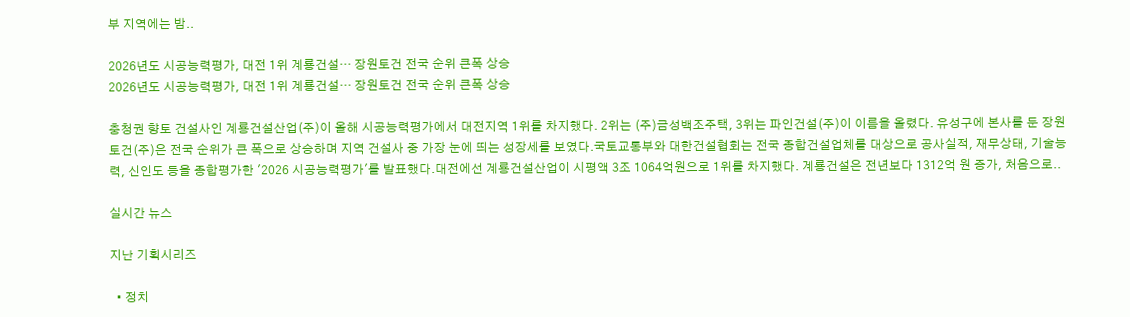부 지역에는 밤..

2026년도 시공능력평가, 대전 1위 계룡건설… 장원토건 전국 순위 큰폭 상승
2026년도 시공능력평가, 대전 1위 계룡건설… 장원토건 전국 순위 큰폭 상승

충청권 향토 건설사인 계룡건설산업(주)이 올해 시공능력평가에서 대전지역 1위를 차지했다. 2위는 (주)금성백조주택, 3위는 파인건설(주)이 이름을 올렸다. 유성구에 본사를 둔 장원토건(주)은 전국 순위가 큰 폭으로 상승하며 지역 건설사 중 가장 눈에 띄는 성장세를 보였다.국토교통부와 대한건설협회는 전국 종합건설업체를 대상으로 공사실적, 재무상태, 기술능력, 신인도 등을 종합평가한 '2026 시공능력평가'를 발표했다.대전에선 계룡건설산업이 시평액 3조 1064억원으로 1위를 차지했다. 계룡건설은 전년보다 1312억 원 증가, 처음으로..

실시간 뉴스

지난 기획시리즈

  • 정치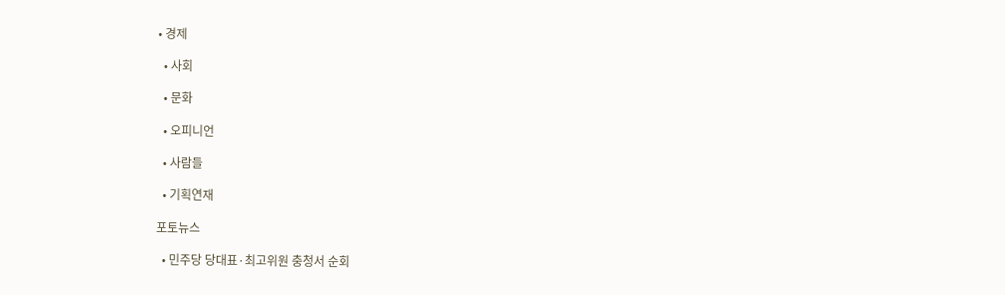• 경제

  • 사회

  • 문화

  • 오피니언

  • 사람들

  • 기획연재

포토뉴스

  • 민주당 당대표·최고위원 충청서 순회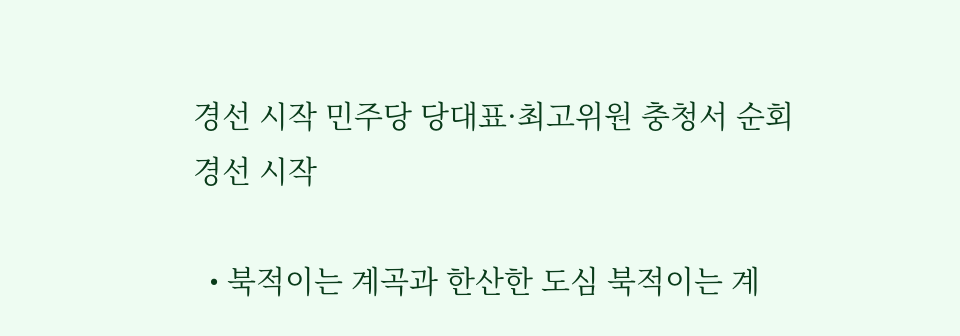경선 시작 민주당 당대표·최고위원 충청서 순회경선 시작

  • 북적이는 계곡과 한산한 도심 북적이는 계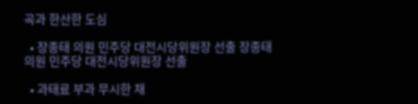곡과 한산한 도심

  • 장종태 의원 민주당 대전시당위원장 선출 장종태 의원 민주당 대전시당위원장 선출

  • 과태료 부과 무시한 채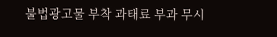불법광고물 부착 과태료 부과 무시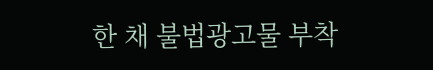한 채 불법광고물 부착